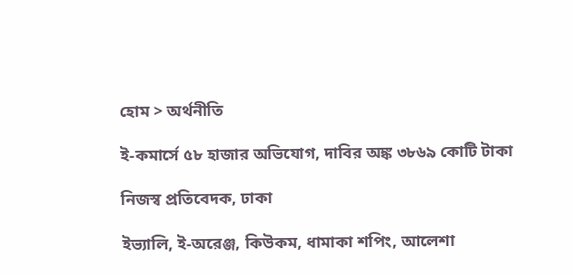হোম > অর্থনীতি

ই-কমার্সে ৫৮ হাজার অভিযোগ, দাবির অঙ্ক ৩৮৬৯ কোটি টাকা

নিজস্ব প্রতিবেদক, ঢাকা

ইভ্যালি, ই-অরেঞ্জ, কিউকম, ধামাকা শপিং, আলেশা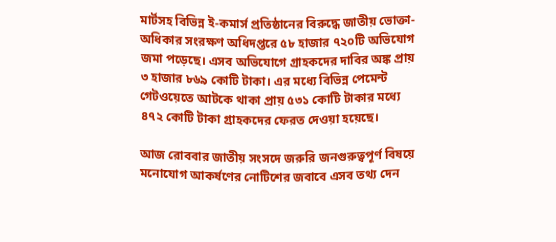মার্টসহ বিভিন্ন ই-কমার্স প্রতিষ্ঠানের বিরুদ্ধে জাতীয় ভোক্তা-অধিকার সংরক্ষণ অধিদপ্তরে ৫৮ হাজার ৭২০টি অভিযোগ জমা পড়েছে। এসব অভিযোগে গ্রাহকদের দাবির অঙ্ক প্রায় ৩ হাজার ৮৬৯ কোটি টাকা। এর মধ্যে বিভিন্ন পেমেন্ট গেটওয়েতে আটকে থাকা প্রায় ৫৩১ কোটি টাকার মধ্যে ৪৭২ কোটি টাকা গ্রাহকদের ফেরত দেওয়া হয়েছে।

আজ রোববার জাতীয় সংসদে জরুরি জনগুরুত্বপূর্ণ বিষয়ে মনোযোগ আকর্ষণের নোটিশের জবাবে এসব তথ্য দেন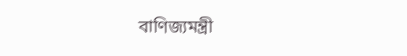বাণিজ্যমন্ত্রী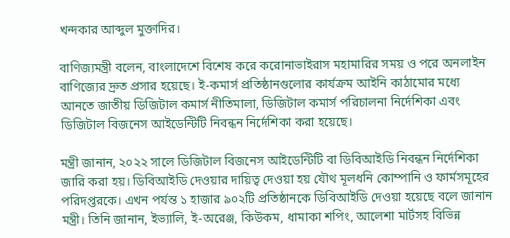খন্দকার আব্দুল মুক্তাদির।

বাণিজ্যমন্ত্রী বলেন, বাংলাদেশে বিশেষ করে করোনাভাইরাস মহামারির সময় ও পরে অনলাইন বাণিজ্যের দ্রুত প্রসার হয়েছে। ই-কমার্স প্রতিষ্ঠানগুলোর কার্যক্রম আইনি কাঠামোর মধ্যে আনতে জাতীয় ডিজিটাল কমার্স নীতিমালা, ডিজিটাল কমার্স পরিচালনা নির্দেশিকা এবং ডিজিটাল বিজনেস আইডেন্টিটি নিবন্ধন নির্দেশিকা করা হয়েছে।

মন্ত্রী জানান, ২০২২ সালে ডিজিটাল বিজনেস আইডেন্টিটি বা ডিবিআইডি নিবন্ধন নির্দেশিকা জারি করা হয়। ডিবিআইডি দেওয়ার দায়িত্ব দেওয়া হয় যৌথ মূলধনি কোম্পানি ও ফার্মসমূহের পরিদপ্তরকে। এখন পর্যন্ত ১ হাজার ৯০২টি প্রতিষ্ঠানকে ডিবিআইডি দেওয়া হয়েছে বলে জানান মন্ত্রী। তিনি জানান, ইভ্যালি, ই-অরেঞ্জ, কিউকম, ধামাকা শপিং, আলেশা মার্টসহ বিভিন্ন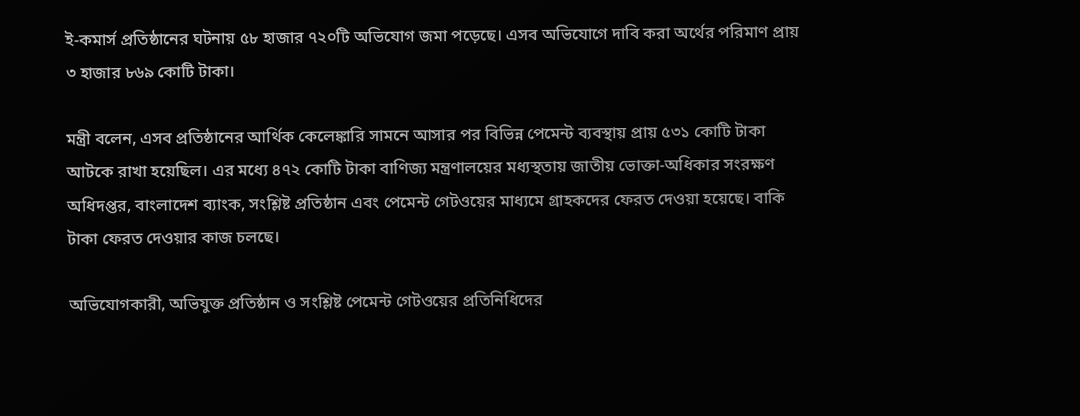ই-কমার্স প্রতিষ্ঠানের ঘটনায় ৫৮ হাজার ৭২০টি অভিযোগ জমা পড়েছে। এসব অভিযোগে দাবি করা অর্থের পরিমাণ প্রায় ৩ হাজার ৮৬৯ কোটি টাকা।

মন্ত্রী বলেন, এসব প্রতিষ্ঠানের আর্থিক কেলেঙ্কারি সামনে আসার পর বিভিন্ন পেমেন্ট ব্যবস্থায় প্রায় ৫৩১ কোটি টাকা আটকে রাখা হয়েছিল। এর মধ্যে ৪৭২ কোটি টাকা বাণিজ্য মন্ত্রণালয়ের মধ্যস্থতায় জাতীয় ভোক্তা-অধিকার সংরক্ষণ অধিদপ্তর, বাংলাদেশ ব্যাংক, সংশ্লিষ্ট প্রতিষ্ঠান এবং পেমেন্ট গেটওয়ের মাধ্যমে গ্রাহকদের ফেরত দেওয়া হয়েছে। বাকি টাকা ফেরত দেওয়ার কাজ চলছে।

অভিযোগকারী, অভিযুক্ত প্রতিষ্ঠান ও সংশ্লিষ্ট পেমেন্ট গেটওয়ের প্রতিনিধিদের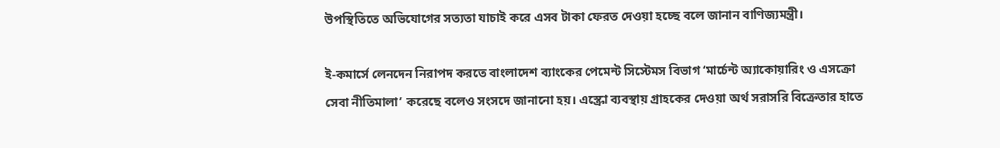উপস্থিতিতে অভিযোগের সত্যতা যাচাই করে এসব টাকা ফেরত দেওয়া হচ্ছে বলে জানান বাণিজ্যমন্ত্রী।

ই-কমার্সে লেনদেন নিরাপদ করতে বাংলাদেশ ব্যাংকের পেমেন্ট সিস্টেমস বিভাগ ‘মার্চেন্ট অ্যাকোয়ারিং ও এসক্রো সেবা নীতিমালা’ করেছে বলেও সংসদে জানানো হয়। এস্ক্রো ব্যবস্থায় গ্রাহকের দেওয়া অর্থ সরাসরি বিক্রেতার হাতে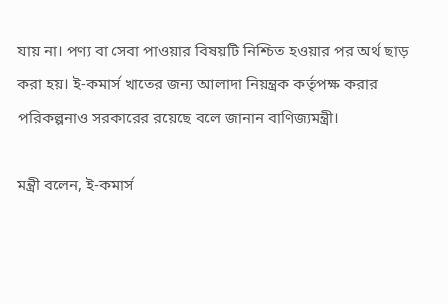যায় না। পণ্য বা সেবা পাওয়ার বিষয়টি নিশ্চিত হওয়ার পর অর্থ ছাড় করা হয়। ই-কমার্স খাতের জন্য আলাদা নিয়ন্ত্রক কর্তৃপক্ষ করার পরিকল্পনাও সরকারের রয়েছে বলে জানান বাণিজ্যমন্ত্রী।

মন্ত্রী বলেন, ই-কমার্স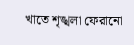খাতে শৃঙ্খলা ফেরানো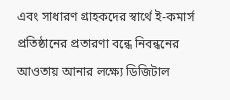এবং সাধারণ গ্রাহকদের স্বার্থে ই-কমার্স প্রতিষ্ঠানের প্রতারণা বন্ধে নিবন্ধনের আওতায় আনার লক্ষ্যে ডিজিটাল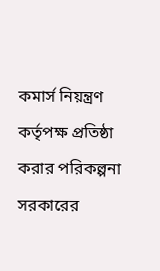কমার্স নিয়ন্ত্রণ কর্তৃপক্ষ প্রতিষ্ঠা করার পরিকল্পনা সরকারের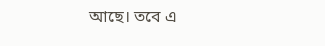আছে। তবে এ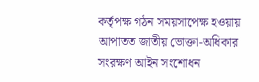কর্তৃপক্ষ গঠন সময়সাপেক্ষ হওয়ায় আপাতত জাতীয় ভোক্তা-অধিকার সংরক্ষণ আইন সংশোধন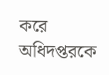করে অধিদপ্তরকে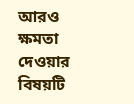আরও ক্ষমতা দেওয়ার বিষয়টি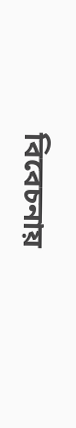বিবেচনায়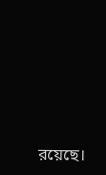রয়েছে।